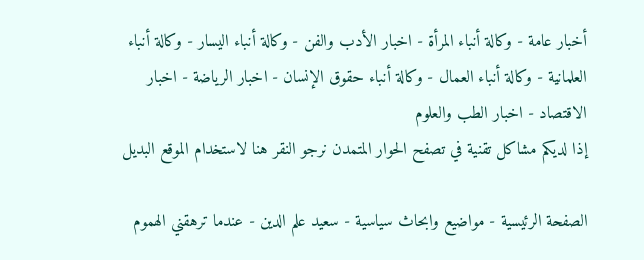أخبار عامة - وكالة أنباء المرأة - اخبار الأدب والفن - وكالة أنباء اليسار - وكالة أنباء العلمانية - وكالة أنباء العمال - وكالة أنباء حقوق الإنسان - اخبار الرياضة - اخبار الاقتصاد - اخبار الطب والعلوم
إذا لديكم مشاكل تقنية في تصفح الحوار المتمدن نرجو النقر هنا لاستخدام الموقع البديل

الصفحة الرئيسية - مواضيع وابحاث سياسية - سعيد علم الدين - عندما ترهقني الهموم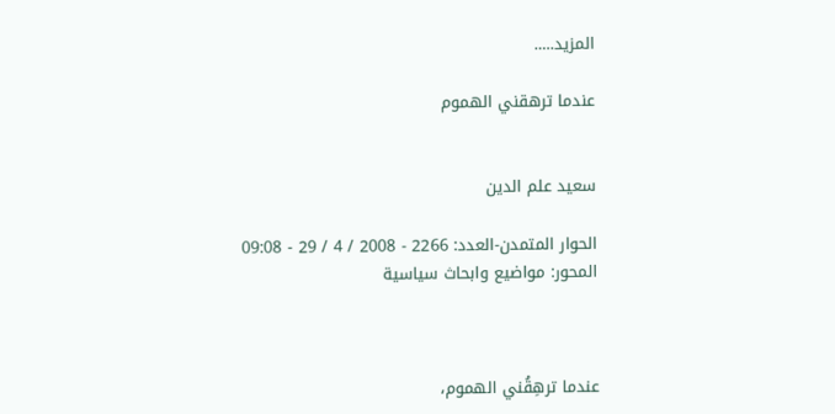المزيد.....

عندما ترهقني الهموم


سعيد علم الدين

الحوار المتمدن-العدد: 2266 - 2008 / 4 / 29 - 09:08
المحور: مواضيع وابحاث سياسية



عندما ترهِقُني الهموم،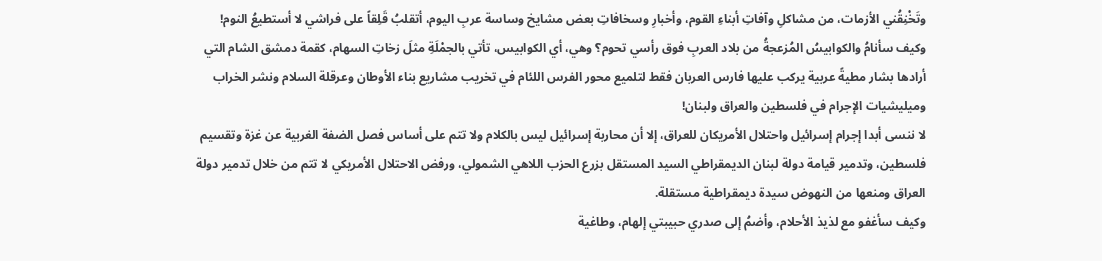وتَخْنِقُني الأزمات، من مشاكلِ وآفاتِ أبناءِ القوم، وأخبارِ وسخافاتِ بعض مشايخ وساسة عربِ اليوم، أتقلبُ قَلِقاً على فراشي لا أستطيعُ النوم!
وكيف سأنامُ والكوابيسُ المُزعجةُ من بلاد العربِ فوق رأسي تحوم؟ وهي، أي الكوابيس، تأتي بالجمْلَةِ مثلَ زخاتِ السهام، كقمة دمشق الشام التي أرادها بشار مطيةً عربية يركب عليها فارس العربان فقط لتلميع محور الفرس اللئام في تخريب مشاريع بناء الأوطان وعرقلة السلام ونشر الخراب وميليشيات الإجرام في فلسطين والعراق ولبنان!
لا ننسى أبدا إجرام إسرائيل واحتلال الأمريكان للعراق، إلا أن محاربة إسرائيل ليس بالكلام ولا تتم على أساس فصل الضفة الغربية عن غزة وتقسيم فلسطين، وتدمير قيامة دولة لبنان الديمقراطي السيد المستقل بزرع الحزب اللاهي الشمولي، ورفض الاحتلال الأمريكي لا تتم من خلال تدمير دولة العراق ومنعها من النهوض سيدة ديمقراطية مستقلة.
وكيف سأغفو مع لذيذ الأحلام، وأضمُ إلى صدري حبيبتي إلهام، وطاغية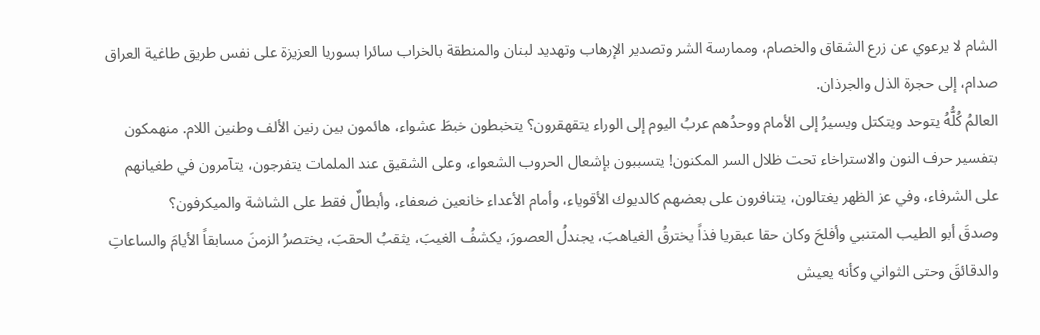الشام لا يرعوي عن زرع الشقاق والخصام، وممارسة الشر وتصدير الإرهاب وتهديد لبنان والمنطقة بالخراب سائرا بسوريا العزيزة على نفس طريق طاغية العراق صدام، إلى حجرة الذل والجرذان.
العالمُ كُلُّهُ يتوحد ويتكتل ويسيرُ إلى الأمام ووحدُهم عربُ اليوم إلى الوراء يتقهقرون؟ يتخبطون خبطَ عشواء، هائمون بين رنين الألف وطنين اللام. منهمكون بتفسير حرف النون والاستراخاء تحت ظلال السر المكنون! يتسببون بإشعال الحروب الشعواء، وعلى الشقيق عند الملمات يتفرجون، يتآمرون في طغيانهم على الشرفاء، وفي عز الظهر يغتالون، يتنافرون على بعضهم كالديوك الأقوياء، وأمام الأعداء خانعين ضعفاء، وأبطالٌ فقط على الشاشة والميكرفون؟
وصدقَ أبو الطيب المتنبي وأفلحَ وكان حقا عبقريا فذاً يخترقُ الغياهبَ، يجندلُ العصورَ، يكشفُ الغيبَ، يثقبُ الحقبَ، يختصرُ الزمنَ مسابقاً الأيامَ والساعاتِ والدقائقَ وحتى الثواني وكأنه يعيش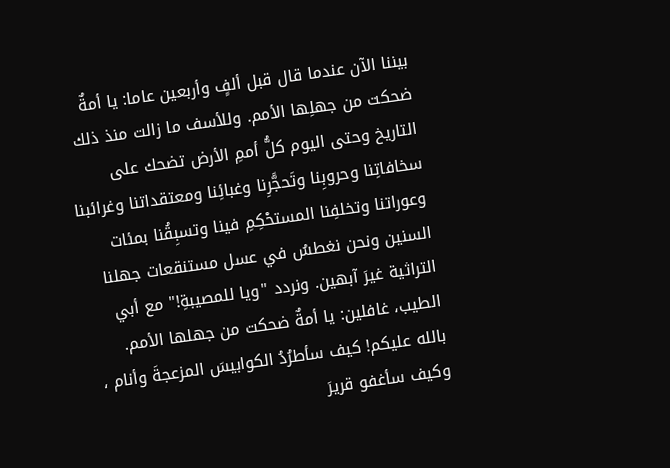بيننا الآن عندما قال قبل ألفٍ وأربعين عاما: يا أمةٌ ضحكت من جهلِها الأمم. وللأسف ما زالت منذ ذلك التاريخ وحتى اليوم كلُّ أممِ الأرض تضحك على سخافاتِنا وحروبِنا وتَحجًّرِنا وغبائِنا ومعتقداتنا وغرائبنا وعوراتنا وتخلفِنا المستحْكِمِ فينا وتسبِقُنا بمئات السنين ونحن نغطسُ في عسل مستنقعات جهلنا التراثية غيرَ آبهين. ونردد "ويا للمصيبةِ!" مع أبي الطيب، غافلين: يا أمةٌ ضحكت من جهلها الأمم.
بالله عليكم! كيف سأطرُدُ الكوابيسَ المزعجةَ وأنام ، وكيف سأغفو قريرَ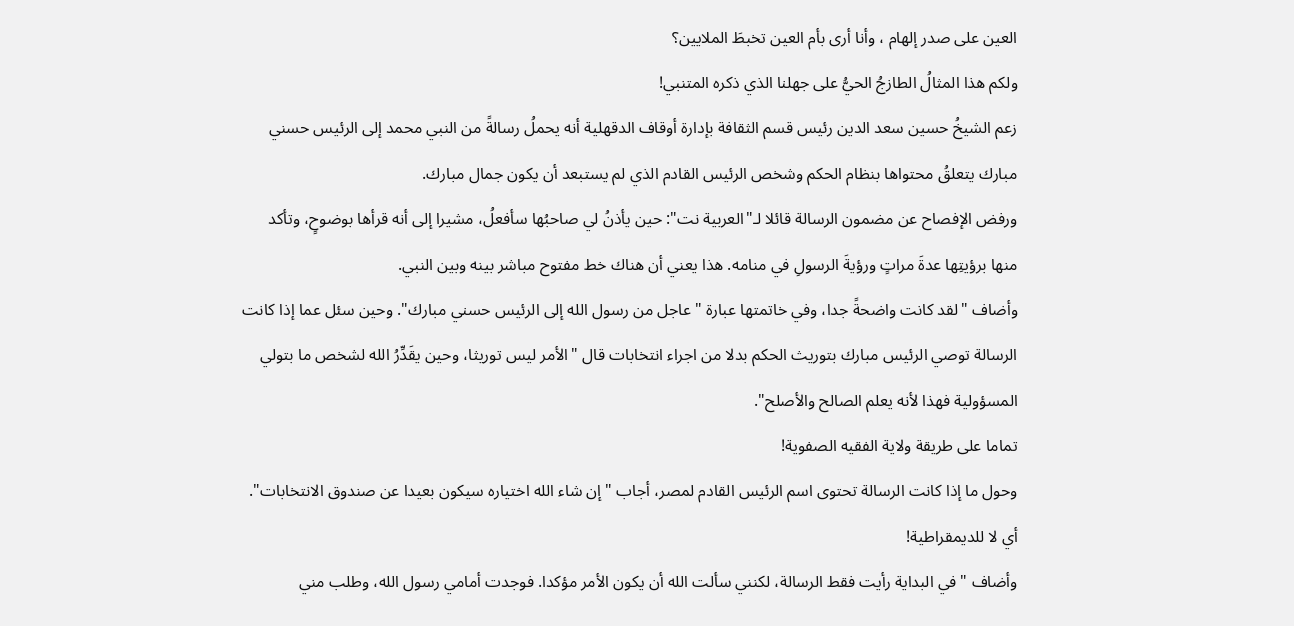العين على صدر إلهام ، وأنا أرى بأم العين تخبطَ الملايين؟
ولكم هذا المثالُ الطازجُ الحيُّ على جهلنا الذي ذكره المتنبي!
زعم الشيخُ حسين سعد الدين رئيس قسم الثقافة بإدارة أوقاف الدقهلية أنه يحملُ رسالةً من النبي محمد إلى الرئيس حسني مبارك يتعلقُ محتواها بنظام الحكم وشخص الرئيس القادم الذي لم يستبعد أن يكون جمال مبارك.
ورفض الإفصاح عن مضمون الرسالة قائلا لـ"العربية نت": حين يأذنُ لي صاحبُها سأفعلُ، مشيرا إلى أنه قرأها بوضوحٍ، وتأكد منها برؤيتِها عدةَ مراتٍ ورؤيةَ الرسولِ في منامه. هذا يعني أن هناك خط مفتوح مباشر بينه وبين النبي.
وأضاف "لقد كانت واضحةً جدا، وفي خاتمتها عبارة "عاجل من رسول الله إلى الرئيس حسني مبارك". وحين سئل عما إذا كانت الرسالة توصي الرئيس مبارك بتوريث الحكم بدلا من اجراء انتخابات قال "الأمر ليس توريثا، وحين يقَدِّرُ الله لشخص ما بتولي المسؤولية فهذا لأنه يعلم الصالح والأصلح".
تماما على طريقة ولاية الفقيه الصفوية!
وحول ما إذا كانت الرسالة تحتوى اسم الرئيس القادم لمصر، أجاب "إن شاء الله اختياره سيكون بعيدا عن صندوق الانتخابات".
أي لا للديمقراطية!
وأضاف "في البداية رأيت فقط الرسالة، لكنني سألت الله أن يكون الأمر مؤكدا. فوجدت أمامي رسول الله، وطلب مني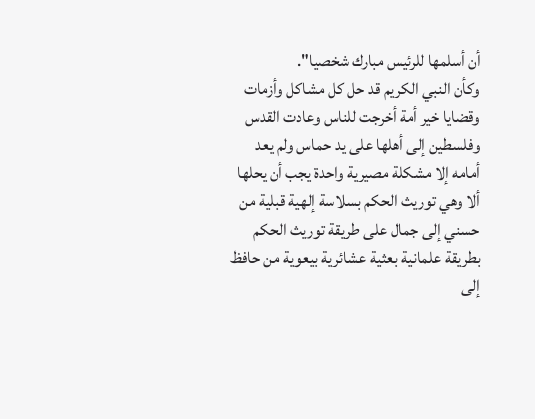أن أسلمها للرئيس مبارك شخصيا".
وكأن النبي الكريم قد حل كل مشاكل وأزمات وقضايا خير أمة أخرجت للناس وعادت القدس وفلسطين إلى أهلها على يد حماس ولم يعد أمامه إلا مشكلة مصيرية واحدة يجب أن يحلها ألا وهي توريث الحكم بسلاسة إلهية قبلية من حسني إلى جمال على طريقة توريث الحكم بطريقة علمانية بعثية عشائرية بيعوية من حافظ إلى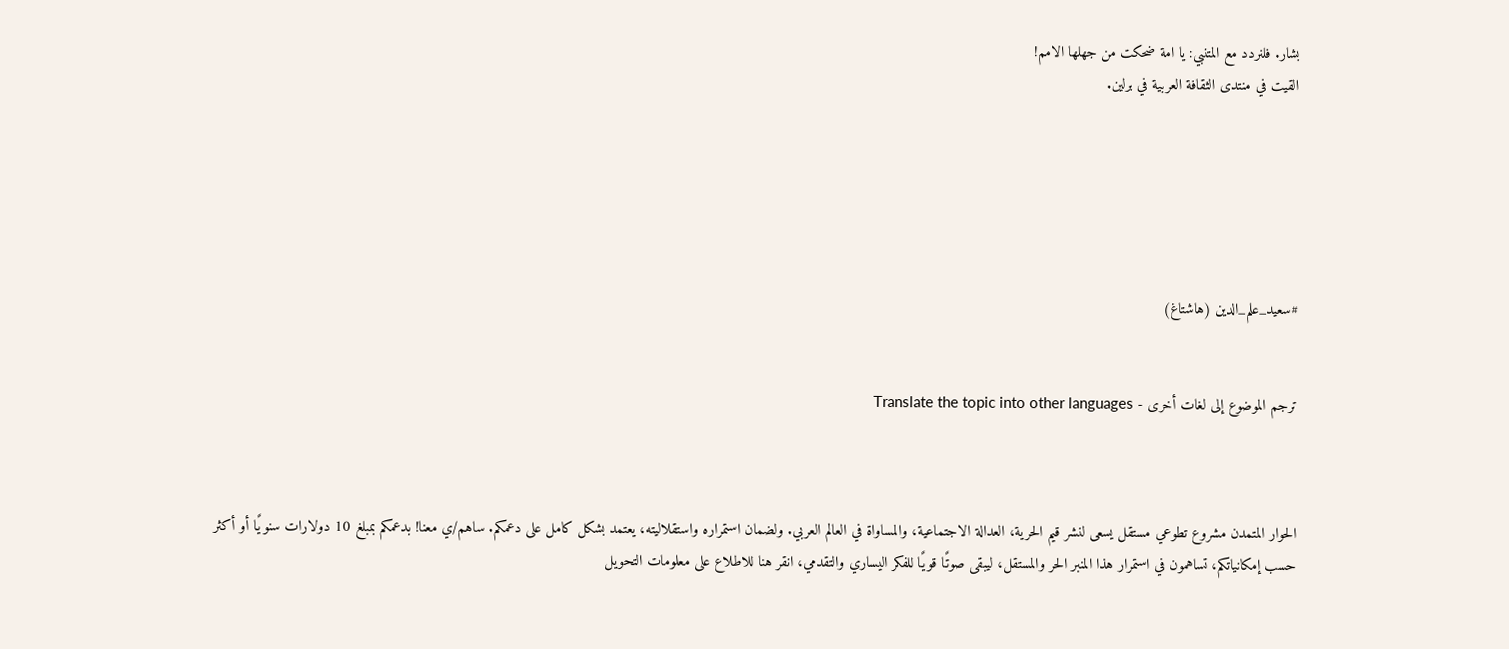بشار. فلنردد مع المتنبي: يا امة ضحكت من جهلها الامم!
القيت في منتدى الثقافة العربية في برلين.






#سعيد_علم_الدين (هاشتاغ)


ترجم الموضوع إلى لغات أخرى - Translate the topic into other languages



الحوار المتمدن مشروع تطوعي مستقل يسعى لنشر قيم الحرية، العدالة الاجتماعية، والمساواة في العالم العربي. ولضمان استمراره واستقلاليته، يعتمد بشكل كامل على دعمكم. ساهم/ي معنا! بدعمكم بمبلغ 10 دولارات سنويًا أو أكثر حسب إمكانياتكم، تساهمون في استمرار هذا المنبر الحر والمستقل، ليبقى صوتًا قويًا للفكر اليساري والتقدمي، انقر هنا للاطلاع على معلومات التحويل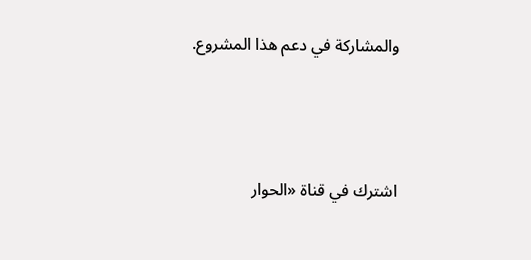والمشاركة في دعم هذا المشروع.




اشترك في قناة «الحوار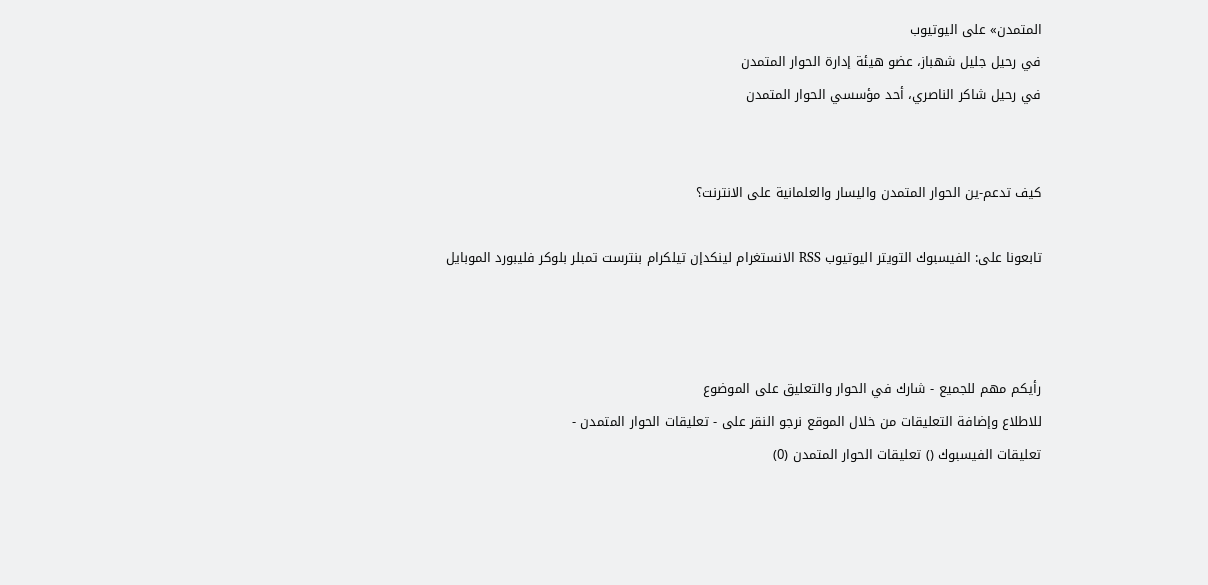المتمدن» على اليوتيوب
في رحيل جليل شهباز، عضو هيئة إدارة الحوار المتمدن
في رحيل شاكر الناصري، أحد مؤسسي الحوار المتمدن


كيف تدعم-ين الحوار المتمدن واليسار والعلمانية على الانترنت؟

تابعونا على: الفيسبوك التويتر اليوتيوب RSS الانستغرام لينكدإن تيلكرام بنترست تمبلر بلوكر فليبورد الموبايل



رأيكم مهم للجميع - شارك في الحوار والتعليق على الموضوع
للاطلاع وإضافة التعليقات من خلال الموقع نرجو النقر على - تعليقات الحوار المتمدن -
تعليقات الفيسبوك () تعليقات الحوار المتمدن (0)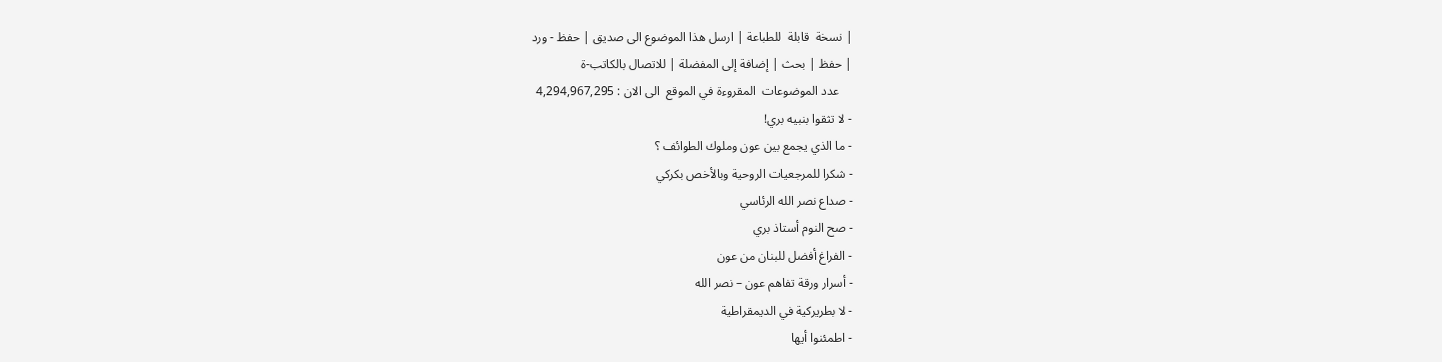| نسخة  قابلة  للطباعة | ارسل هذا الموضوع الى صديق | حفظ - ورد
| حفظ | بحث | إضافة إلى المفضلة | للاتصال بالكاتب-ة
    عدد الموضوعات  المقروءة في الموقع  الى الان : 4,294,967,295
- لا تثقوا بنبيه بري!
- ما الذي يجمع بين عون وملوك الطوائف ؟
- شكرا للمرجعيات الروحية وبالأخص بكركي
- صداع نصر الله الرئاسي
- صح النوم أستاذ بري
- الفراغ أفضل للبنان من عون
- أسرار ورقة تفاهم عون – نصر الله
- لا بطريركية في الديمقراطية
- اطمئنوا أيها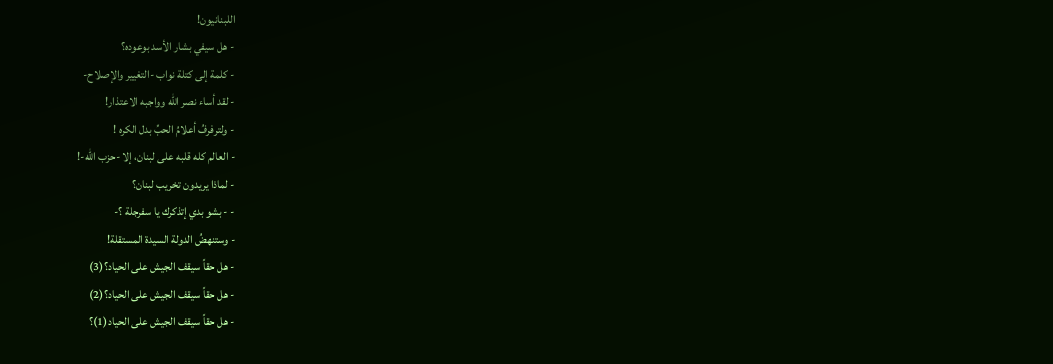اللبنانيون!
- هل سيفي بشار الأسد بوعوده؟
- كلمة إلى كتلة نواب -التغيير والإصلاح-
- لقد أساء نصر الله وواجبه الاعتذار!
- ولترفرفُ أعلامُ الحبِّ بدل الكره !
- العالم كله قلبه على لبنان، إلا -حزب الله-!
- لماذا يريدون تخريب لبنان؟
- - بشو بدي إتذكرك يا سفرجلة ؟-
- وستنهضُ الدولة السيدة المستقلة!
- هل حقاً سيقف الجيش على الحياد؟(3)
- هل حقاً سيقف الجيش على الحياد؟(2)
- هل حقاً سيقف الجيش على الحياد(1)؟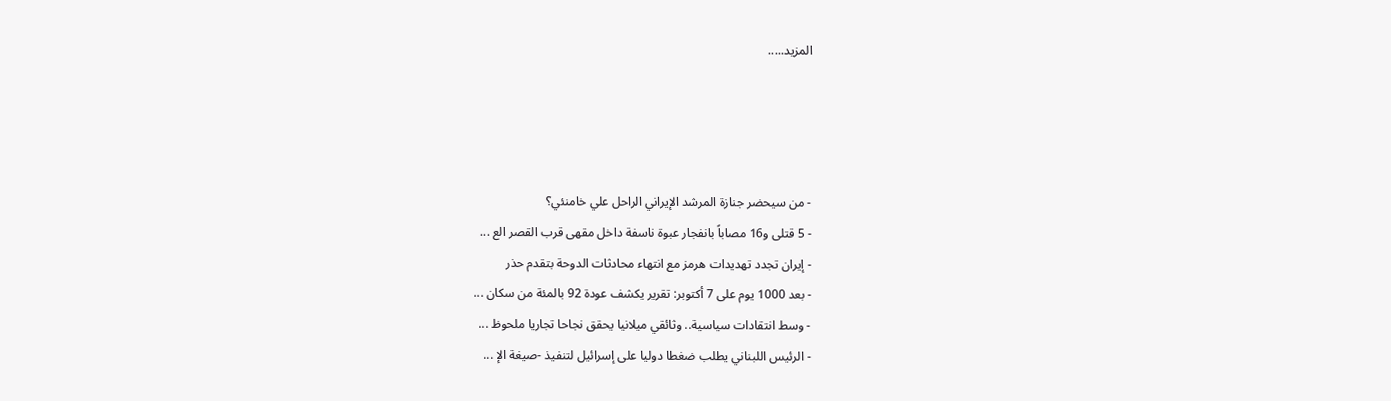المزيد.....




- من سيحضر جنازة المرشد الإيراني الراحل علي خامنئي؟
- 5 قتلى و16 مصاباً بانفجار عبوة ناسفة داخل مقهى قرب القصر الع ...
- إيران تجدد تهديدات هرمز مع انتهاء محادثات الدوحة بتقدم حذر
- بعد 1000 يوم على 7 أكتوبر: تقرير يكشف عودة 92 بالمئة من سكان ...
- وسط انتقادات سياسية.. وثائقي ميلانيا يحقق نجاحا تجاريا ملحوظ ...
- الرئيس اللبناني يطلب ضغطا دوليا على إسرائيل لتنفيذ -صيغة الإ ...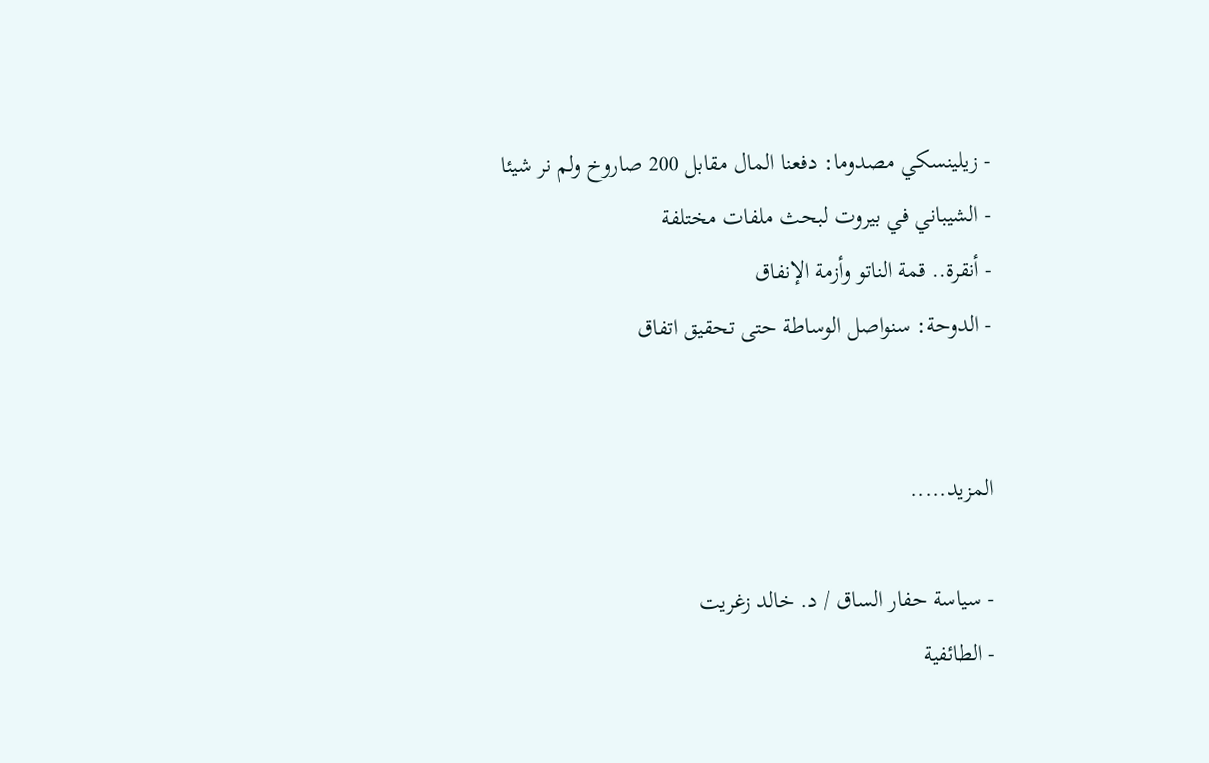- زيلينسكي مصدوما: دفعنا المال مقابل 200 صاروخ ولم نر شيئا
- الشيباني في بيروت لبحث ملفات مختلفة
- أنقرة.. قمة الناتو وأزمة الإنفاق
- الدوحة: سنواصل الوساطة حتى تحقيق اتفاق


المزيد.....

- سياسة حفار الساق / د. خالد زغريت
- الطائفية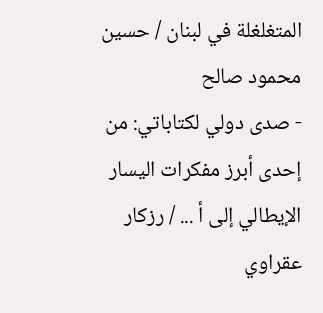المتغلغلة في لبنان / حسين محمود صالح
- صدى دولي لكتاباتي: من إحدى أبرز مفكرات اليسار الإيطالي إلى أ ... / رزكار عقراوي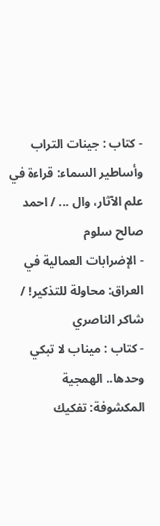- كتاب : جينات التراب وأساطير السماء: قراءة في علم الآثار، وال ... / احمد صالح سلوم
- الإضرابات العمالية في العراق: محاولة للتذكير! / شاكر الناصري
- كتاب : ميناب لا تبكي وحدها.. الهمجية المكشوفة: تفكيك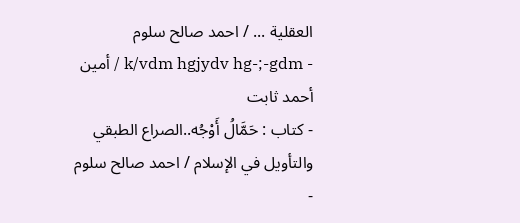العقلية ... / احمد صالح سلوم
- k/vdm hgjydv hg-;-gdm / أمين أحمد ثابت
- كتاب : حَمَّالُ أَوْجُه..الصراع الطبقي والتأويل في الإسلام / احمد صالح سلوم
-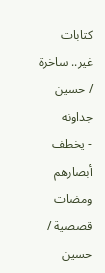كتابات غير.. ساخرة / حسين جداونه
- يخطف أبصارهم ومضات قصصية / حسين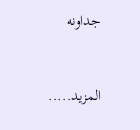جداونه


المزيد.....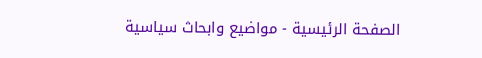الصفحة الرئيسية - مواضيع وابحاث سياسية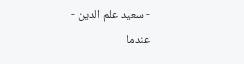- سعيد علم الدين - عندما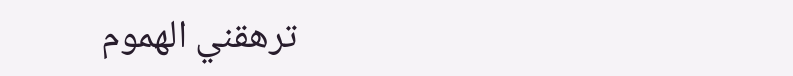ترهقني الهموم